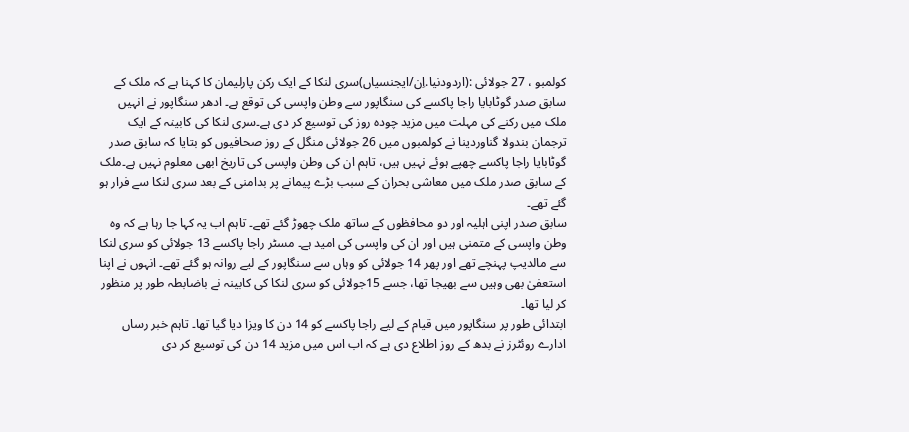کولمبو ، 27 جولائی :(اردودنیا.اِن/ایجنسیاں)سری لنکا کے ایک رکن پارلیمان کا کہنا ہے کہ ملک کے سابق صدر گوٹابایا راجا پاکسے کی سنگاپور سے وطن واپسی کی توقع ہے۔ ادھر سنگاپور نے انہیں ملک میں رکنے کی مہلت میں مزید چودہ روز کی توسیع کر دی ہے۔سری لنکا کی کابینہ کے ایک ترجمان بندولا گناوردینا نے کولمبوں میں 26 جولائی منگل کے روز صحافیوں کو بتایا کہ سابق صدر گوٹابایا راجا پاکسے چھپے ہوئے نہیں ہیں، تاہم ان کی وطن واپسی کی تاریخ ابھی معلوم نہیں ہے۔ملک کے سابق صدر ملک میں معاشی بحران کے سبب بڑے پیمانے پر بدامنی کے بعد سری لنکا سے فرار ہو گئے تھے۔
سابق صدر اپنی اہلیہ اور دو محافظوں کے ساتھ ملک چھوڑ گئے تھے۔ تاہم اب یہ کہا جا رہا ہے کہ وہ وطن واپسی کے متمنی ہیں اور ان کی واپسی کی امید ہے۔ مسٹر راجا پاکسے 13 جولائی کو سری لنکا سے مالدیپ پہنچے تھے اور پھر 14 جولائی کو وہاں سے سنگاپور کے لیے روانہ ہو گئے تھے۔ انہوں نے اپنا استعفیٰ بھی وہیں سے بھیجا تھا، جسے 15جولائی کو سری لنکا کی کابینہ نے باضابطہ طور پر منظور کر لیا تھا۔
ابتدائی طور پر سنگاپور میں قیام کے لیے راجا پاکسے کو 14 دن کا ویزا دیا گیا تھا۔ تاہم خبر رساں ادارے روئٹرز نے بدھ کے روز اطلاع دی ہے کہ اب اس میں مزید 14 دن کی توسیع کر دی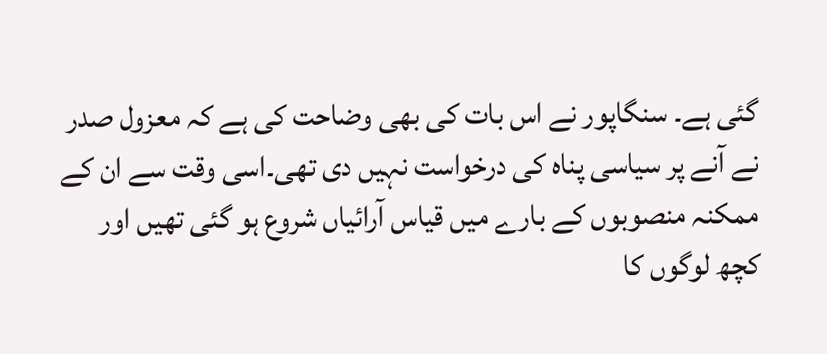گئی ہے۔ سنگاپور نے اس بات کی بھی وضاحت کی ہے کہ معزول صدر نے آنے پر سیاسی پناہ کی درخواست نہیں دی تھی۔اسی وقت سے ان کے ممکنہ منصوبوں کے بارے میں قیاس آرائیاں شروع ہو گئی تھیں اور کچھ لوگوں کا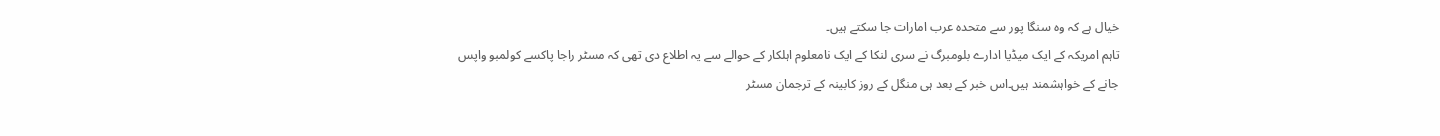خیال ہے کہ وہ سنگا پور سے متحدہ عرب امارات جا سکتے ہیں۔
تاہم امریکہ کے ایک میڈیا ادارے بلومبرگ نے سری لنکا کے ایک نامعلوم اہلکار کے حوالے سے یہ اطلاع دی تھی کہ مسٹر راجا پاکسے کولمبو واپس جانے کے خواہشمند ہیں۔اس خبر کے بعد ہی منگل کے روز کابینہ کے ترجمان مسٹر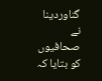گناوردینا نے صحافیوں کو بتایا کہ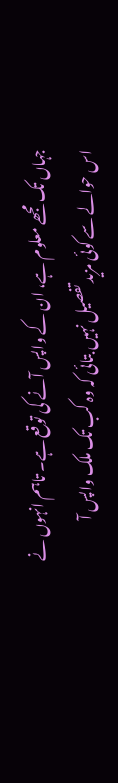جہاں تک مجھے معلوم ہے، ان کے واپس آنے کی توقع ہے۔ تاہم انہوں نے اس حوالے سے کوئی مزید تفصیل نہیں بتائی کہ وہ کب تک ملک واپس آ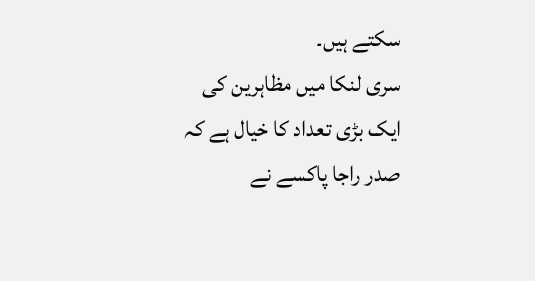سکتے ہیں۔
سری لنکا میں مظاہرین کی ایک بڑی تعداد کا خیال ہے کہ صدر راجا پاکسے نے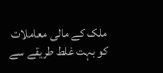ملک کے مالی معاملات کو بہت غلط طریقے سے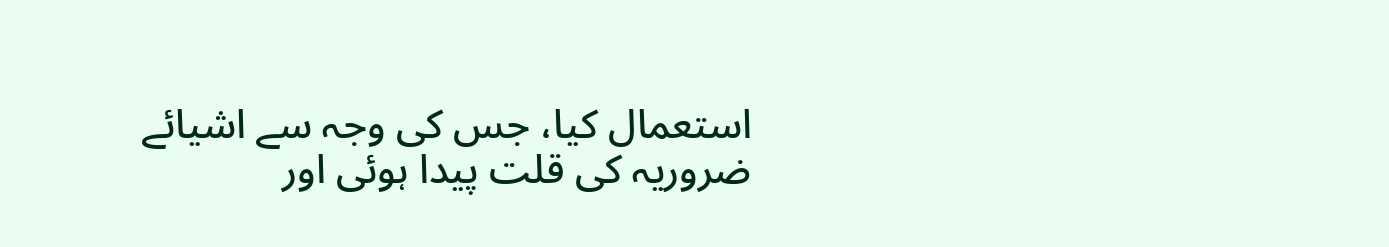استعمال کیا، جس کی وجہ سے اشیائے ضروریہ کی قلت پیدا ہوئی اور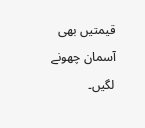قیمتیں بھی آسمان چھونے لگیں۔